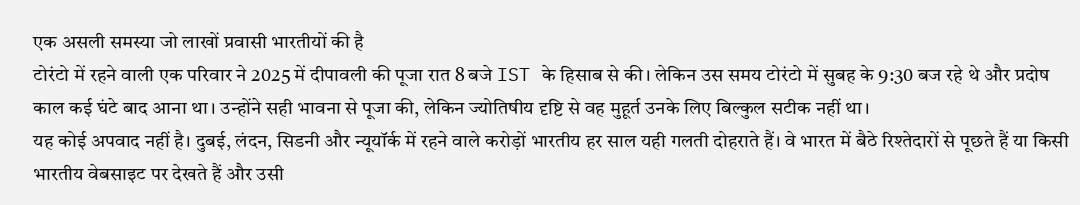एक असली समस्या जो लाखों प्रवासी भारतीयों की है
टोरंटो में रहने वाली एक परिवार ने 2025 में दीपावली की पूजा रात 8 बजे IST के हिसाब से की। लेकिन उस समय टोरंटो में सुबह के 9:30 बज रहे थे और प्रदोष काल कई घंटे बाद आना था। उन्होंने सही भावना से पूजा की, लेकिन ज्योतिषीय दृष्टि से वह मुहूर्त उनके लिए बिल्कुल सटीक नहीं था।
यह कोई अपवाद नहीं है। दुबई, लंदन, सिडनी और न्यूयॉर्क में रहने वाले करोड़ों भारतीय हर साल यही गलती दोहराते हैं। वे भारत में बैठे रिश्तेदारों से पूछते हैं या किसी भारतीय वेबसाइट पर देखते हैं और उसी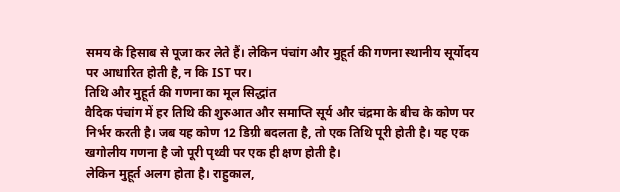समय के हिसाब से पूजा कर लेते हैं। लेकिन पंचांग और मुहूर्त की गणना स्थानीय सूर्योदय पर आधारित होती है, न कि IST पर।
तिथि और मुहूर्त की गणना का मूल सिद्धांत
वैदिक पंचांग में हर तिथि की शुरुआत और समाप्ति सूर्य और चंद्रमा के बीच के कोण पर निर्भर करती है। जब यह कोण 12 डिग्री बदलता है, तो एक तिथि पूरी होती है। यह एक खगोलीय गणना है जो पूरी पृथ्वी पर एक ही क्षण होती है।
लेकिन मुहूर्त अलग होता है। राहुकाल,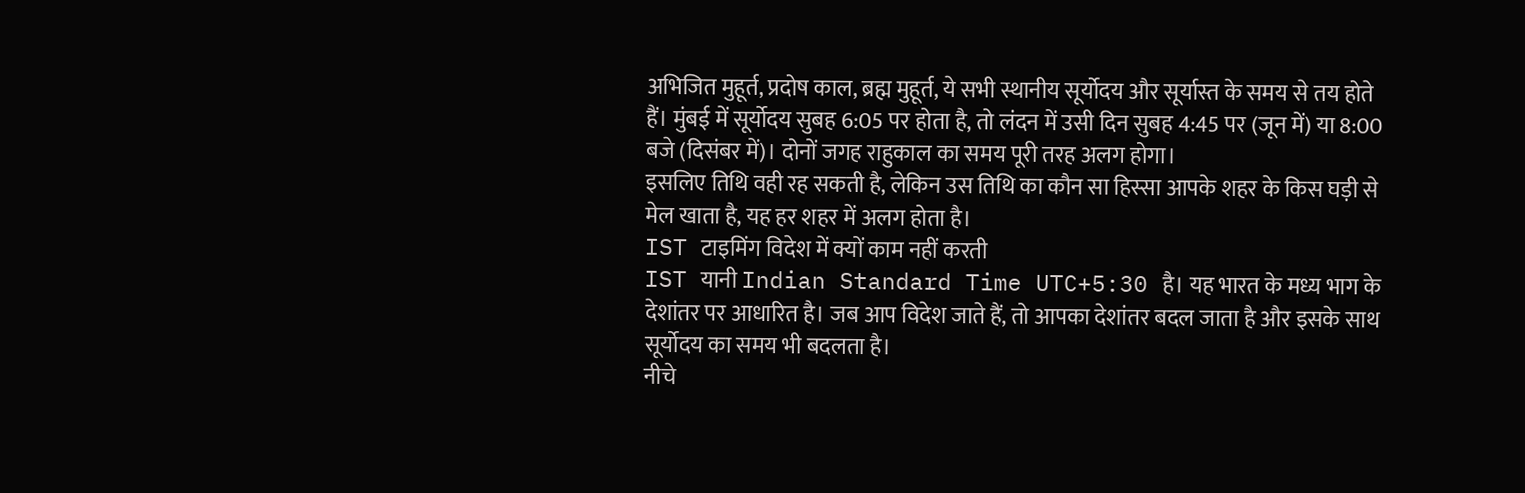अभिजित मुहूर्त, प्रदोष काल, ब्रह्म मुहूर्त, ये सभी स्थानीय सूर्योदय और सूर्यास्त के समय से तय होते हैं। मुंबई में सूर्योदय सुबह 6:05 पर होता है, तो लंदन में उसी दिन सुबह 4:45 पर (जून में) या 8:00 बजे (दिसंबर में)। दोनों जगह राहुकाल का समय पूरी तरह अलग होगा।
इसलिए तिथि वही रह सकती है, लेकिन उस तिथि का कौन सा हिस्सा आपके शहर के किस घड़ी से मेल खाता है, यह हर शहर में अलग होता है।
IST टाइमिंग विदेश में क्यों काम नहीं करती
IST यानी Indian Standard Time UTC+5:30 है। यह भारत के मध्य भाग के देशांतर पर आधारित है। जब आप विदेश जाते हैं, तो आपका देशांतर बदल जाता है और इसके साथ सूर्योदय का समय भी बदलता है।
नीचे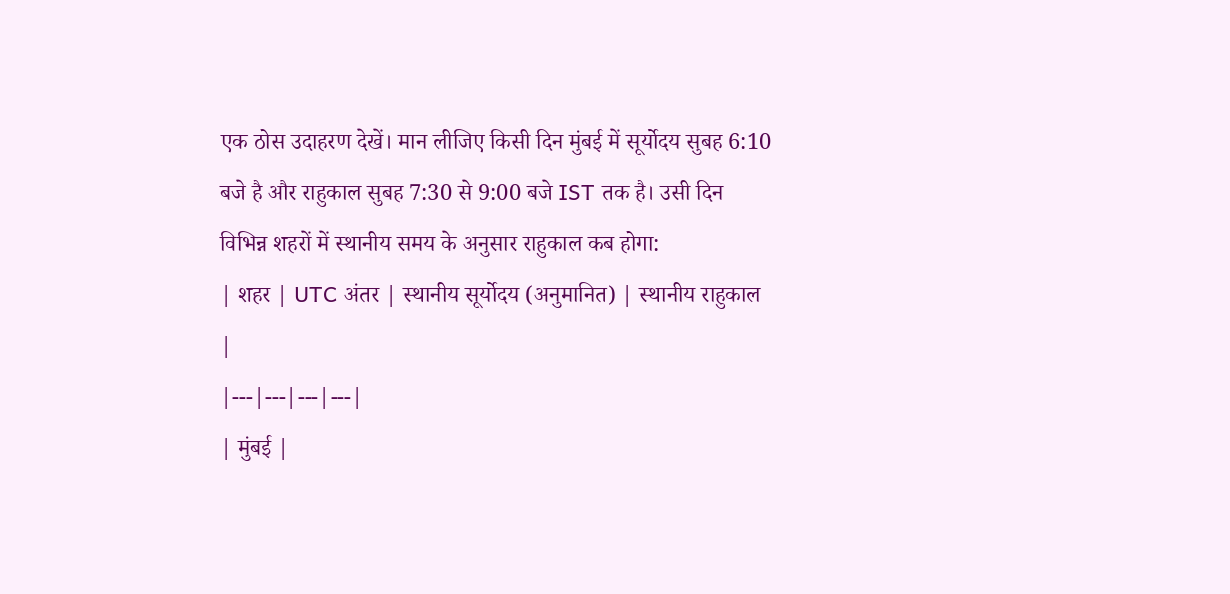एक ठोस उदाहरण देखें। मान लीजिए किसी दिन मुंबई में सूर्योदय सुबह 6:10 बजे है और राहुकाल सुबह 7:30 से 9:00 बजे IST तक है। उसी दिन विभिन्न शहरों में स्थानीय समय के अनुसार राहुकाल कब होगा:
| शहर | UTC अंतर | स्थानीय सूर्योदय (अनुमानित) | स्थानीय राहुकाल |
|---|---|---|---|
| मुंबई |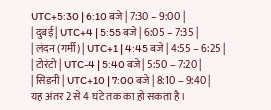UTC+5:30 | 6:10 बजे | 7:30 – 9:00 |
| दुबई | UTC+4 | 5:55 बजे | 6:05 – 7:35 |
| लंदन (गर्मी) | UTC+1 | 4:45 बजे | 4:55 – 6:25 |
| टोरंटो | UTC-4 | 5:40 बजे | 5:50 – 7:20 |
| सिडनी | UTC+10 | 7:00 बजे | 8:10 – 9:40 |
यह अंतर 2 से 4 घंटे तक का हो सकता है।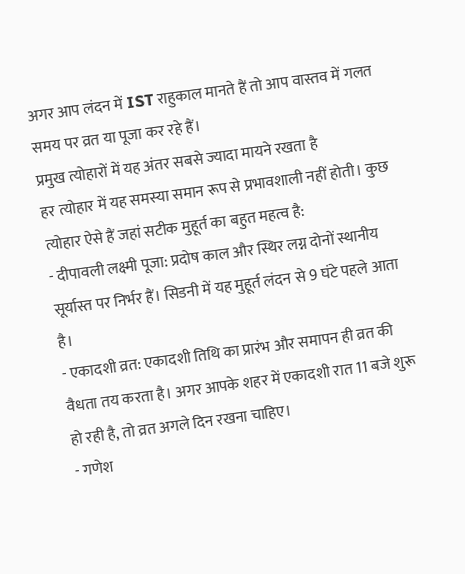अगर आप लंदन में IST राहुकाल मानते हैं तो आप वास्तव में गलत समय पर व्रत या पूजा कर रहे हैं।
प्रमुख त्योहारों में यह अंतर सबसे ज्यादा मायने रखता है
हर त्योहार में यह समस्या समान रूप से प्रभावशाली नहीं होती। कुछ त्योहार ऐसे हैं जहां सटीक मुहूर्त का बहुत महत्व है:
- दीपावली लक्ष्मी पूजा: प्रदोष काल और स्थिर लग्न दोनों स्थानीय सूर्यास्त पर निर्भर हैं। सिडनी में यह मुहूर्त लंदन से 9 घंटे पहले आता है।
- एकादशी व्रत: एकादशी तिथि का प्रारंभ और समापन ही व्रत की वैधता तय करता है। अगर आपके शहर में एकादशी रात 11 बजे शुरू हो रही है, तो व्रत अगले दिन रखना चाहिए।
- गणेश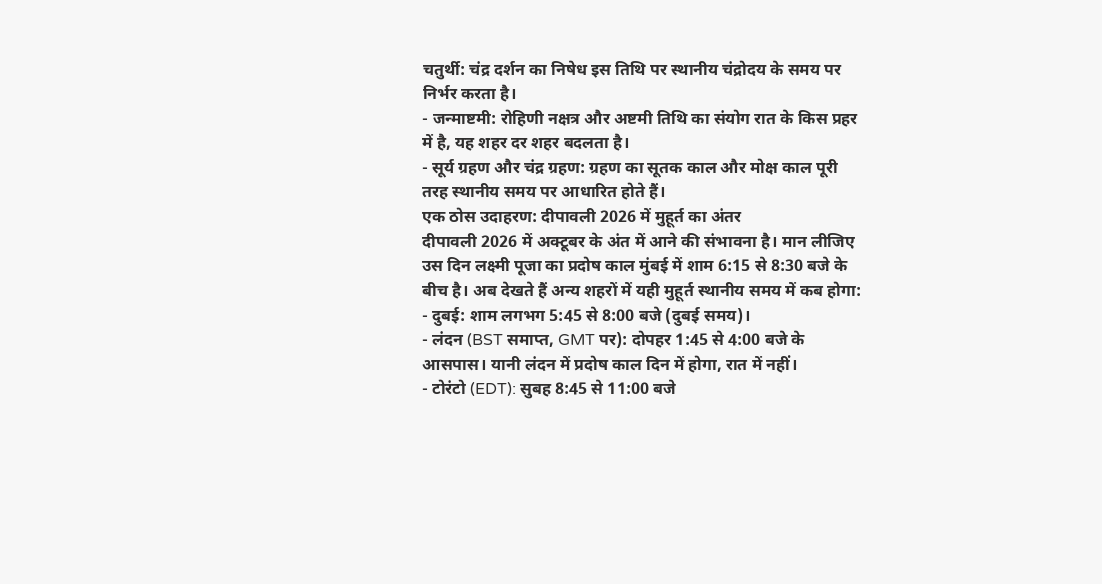चतुर्थी: चंद्र दर्शन का निषेध इस तिथि पर स्थानीय चंद्रोदय के समय पर निर्भर करता है।
- जन्माष्टमी: रोहिणी नक्षत्र और अष्टमी तिथि का संयोग रात के किस प्रहर में है, यह शहर दर शहर बदलता है।
- सूर्य ग्रहण और चंद्र ग्रहण: ग्रहण का सूतक काल और मोक्ष काल पूरी तरह स्थानीय समय पर आधारित होते हैं।
एक ठोस उदाहरण: दीपावली 2026 में मुहूर्त का अंतर
दीपावली 2026 में अक्टूबर के अंत में आने की संभावना है। मान लीजिए उस दिन लक्ष्मी पूजा का प्रदोष काल मुंबई में शाम 6:15 से 8:30 बजे के बीच है। अब देखते हैं अन्य शहरों में यही मुहूर्त स्थानीय समय में कब होगा:
- दुबई: शाम लगभग 5:45 से 8:00 बजे (दुबई समय)।
- लंदन (BST समाप्त, GMT पर): दोपहर 1:45 से 4:00 बजे के आसपास। यानी लंदन में प्रदोष काल दिन में होगा, रात में नहीं।
- टोरंटो (EDT): सुबह 8:45 से 11:00 बजे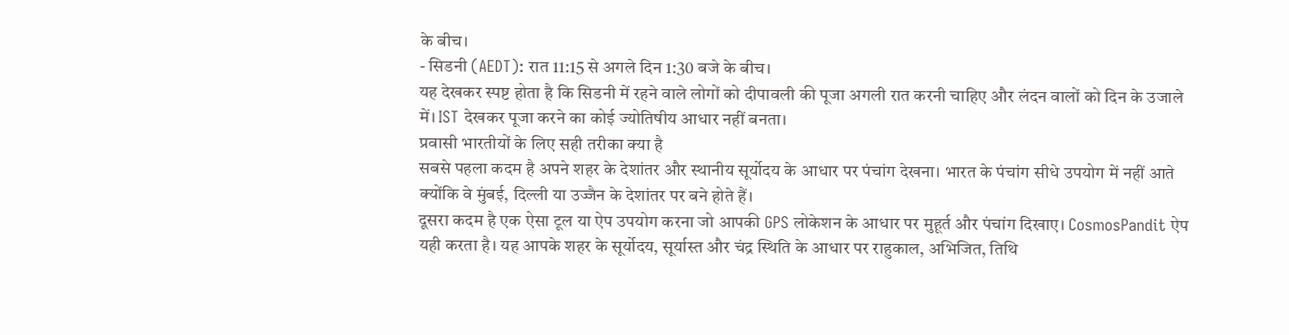के बीच।
- सिडनी (AEDT): रात 11:15 से अगले दिन 1:30 बजे के बीच।
यह देखकर स्पष्ट होता है कि सिडनी में रहने वाले लोगों को दीपावली की पूजा अगली रात करनी चाहिए और लंदन वालों को दिन के उजाले में। IST देखकर पूजा करने का कोई ज्योतिषीय आधार नहीं बनता।
प्रवासी भारतीयों के लिए सही तरीका क्या है
सबसे पहला कदम है अपने शहर के देशांतर और स्थानीय सूर्योदय के आधार पर पंचांग देखना। भारत के पंचांग सीधे उपयोग में नहीं आते क्योंकि वे मुंबई, दिल्ली या उज्जैन के देशांतर पर बने होते हैं।
दूसरा कदम है एक ऐसा टूल या ऐप उपयोग करना जो आपकी GPS लोकेशन के आधार पर मुहूर्त और पंचांग दिखाए। CosmosPandit ऐप यही करता है। यह आपके शहर के सूर्योदय, सूर्यास्त और चंद्र स्थिति के आधार पर राहुकाल, अभिजित, तिथि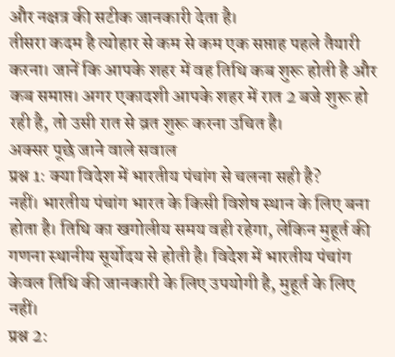और नक्षत्र की सटीक जानकारी देता है।
तीसरा कदम है त्योहार से कम से कम एक सप्ताह पहले तैयारी करना। जानें कि आपके शहर में वह तिथि कब शुरू होती है और कब समाप्त। अगर एकादशी आपके शहर में रात 2 बजे शुरू हो रही है, तो उसी रात से व्रत शुरू करना उचित है।
अक्सर पूछे जाने वाले सवाल
प्रश्न 1: क्या विदेश में भारतीय पंचांग से चलना सही है?
नहीं। भारतीय पंचांग भारत के किसी विशेष स्थान के लिए बना होता है। तिथि का खगोलीय समय वही रहेगा, लेकिन मुहूर्त की गणना स्थानीय सूर्योदय से होती है। विदेश में भारतीय पंचांग केवल तिथि की जानकारी के लिए उपयोगी है, मुहूर्त के लिए नहीं।
प्रश्न 2: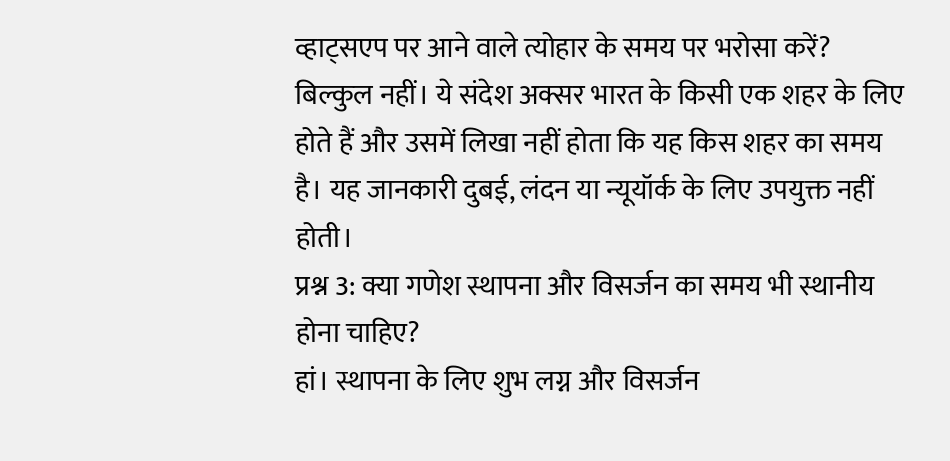व्हाट्सएप पर आने वाले त्योहार के समय पर भरोसा करें?
बिल्कुल नहीं। ये संदेश अक्सर भारत के किसी एक शहर के लिए होते हैं और उसमें लिखा नहीं होता कि यह किस शहर का समय है। यह जानकारी दुबई, लंदन या न्यूयॉर्क के लिए उपयुक्त नहीं होती।
प्रश्न 3: क्या गणेश स्थापना और विसर्जन का समय भी स्थानीय होना चाहिए?
हां। स्थापना के लिए शुभ लग्न और विसर्जन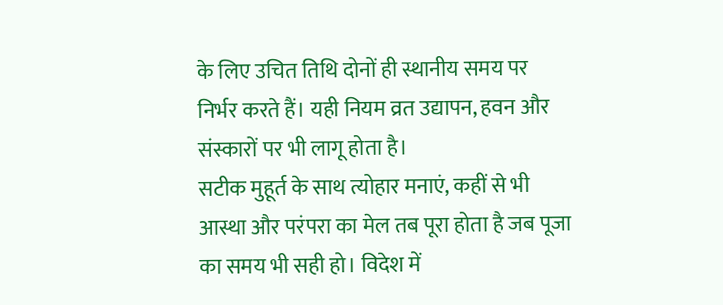के लिए उचित तिथि दोनों ही स्थानीय समय पर निर्भर करते हैं। यही नियम व्रत उद्यापन, हवन और संस्कारों पर भी लागू होता है।
सटीक मुहूर्त के साथ त्योहार मनाएं, कहीं से भी
आस्था और परंपरा का मेल तब पूरा होता है जब पूजा का समय भी सही हो। विदेश में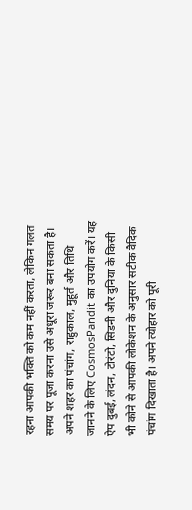रहना आपकी भक्ति को कम नहीं करता, लेकिन गलत समय पर पूजा करना उसे अधूरा जरूर बना सकता है।
अपने शहर का पंचांग, राहुकाल, मुहूर्त और तिथि जानने के लिए CosmosPandit का उपयोग करें। यह ऐप दुबई, लंदन, टोरंटो, सिडनी और दुनिया के किसी भी कोने से आपकी लोकेशन के अनुसार सटीक वैदिक पंचांग दिखाता है। अपने त्योहार को पूरी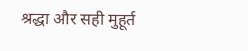श्रद्धा और सही मुहूर्त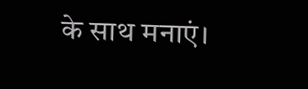के साथ मनाएं।